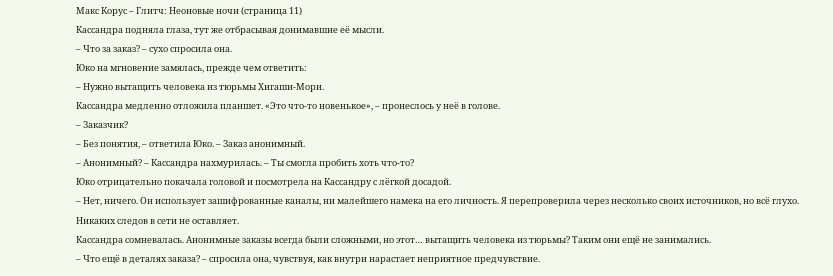Макс Корус – Глитч: Неоновые ночи (страница 11)
Кассандра подняла глаза, тут же отбрасывая донимавшие её мысли.
– Что за заказ? – сухо спросила она.
Юко на мгновение замялась, прежде чем ответить:
– Нужно вытащить человека из тюрьмы Хигаши-Мори.
Кассандра медленно отложила планшет. «Это что-то новенькое», – пронеслось у неё в голове.
– Заказчик?
– Без понятия, – ответила Юко. – Заказ анонимный.
– Анонимный? – Кассандра нахмурилась. – Ты смогла пробить хоть что-то?
Юко отрицательно покачала головой и посмотрела на Кассандру с лёгкой досадой.
– Нет, ничего. Он использует зашифрованные каналы, ни малейшего намека на его личность. Я перепроверила через несколько своих источников, но всё глухо. Никаких следов в сети не оставляет.
Кассандра сомневалась. Анонимные заказы всегда были сложными, но этот… вытащить человека из тюрьмы? Таким они ещё не занимались.
– Что ещё в деталях заказа? – спросила она, чувствуя, как внутри нарастает неприятное предчувствие.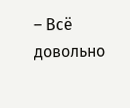– Всё довольно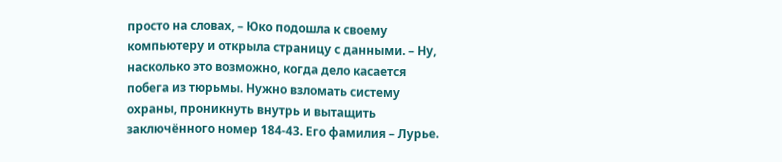просто на словах, – Юко подошла к своему компьютеру и открыла страницу с данными. – Ну, насколько это возможно, когда дело касается побега из тюрьмы. Нужно взломать систему охраны, проникнуть внутрь и вытащить заключённого номер 184-43. Его фамилия – Лурье.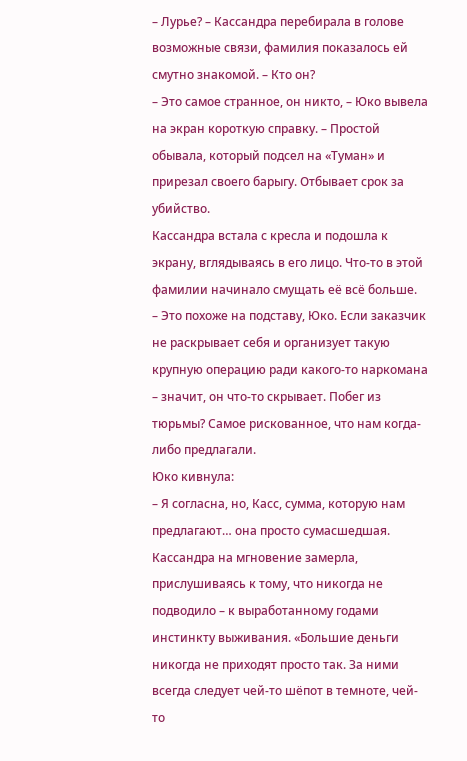– Лурье? – Кассандра перебирала в голове возможные связи, фамилия показалось ей смутно знакомой. – Кто он?
– Это самое странное, он никто, – Юко вывела на экран короткую справку. – Простой обывала, который подсел на «Туман» и прирезал своего барыгу. Отбывает срок за убийство.
Кассандра встала с кресла и подошла к экрану, вглядываясь в его лицо. Что-то в этой фамилии начинало смущать её всё больше.
– Это похоже на подставу, Юко. Если заказчик не раскрывает себя и организует такую крупную операцию ради какого-то наркомана – значит, он что-то скрывает. Побег из тюрьмы? Самое рискованное, что нам когда-либо предлагали.
Юко кивнула:
– Я согласна, но, Касс, сумма, которую нам предлагают… она просто сумасшедшая.
Кассандра на мгновение замерла, прислушиваясь к тому, что никогда не подводило – к выработанному годами инстинкту выживания. «Большие деньги никогда не приходят просто так. За ними всегда следует чей-то шёпот в темноте, чей-то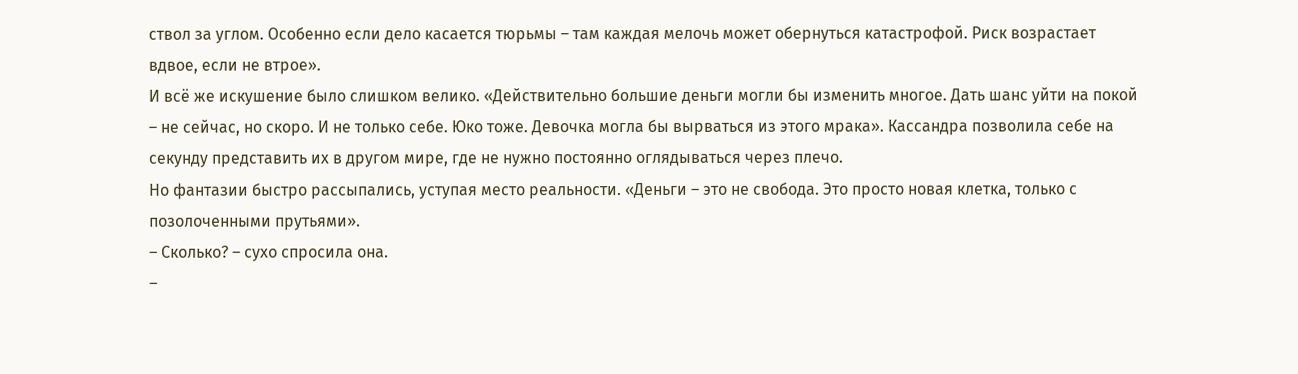ствол за углом. Особенно если дело касается тюрьмы – там каждая мелочь может обернуться катастрофой. Риск возрастает вдвое, если не втрое».
И всё же искушение было слишком велико. «Действительно большие деньги могли бы изменить многое. Дать шанс уйти на покой – не сейчас, но скоро. И не только себе. Юко тоже. Девочка могла бы вырваться из этого мрака». Кассандра позволила себе на секунду представить их в другом мире, где не нужно постоянно оглядываться через плечо.
Но фантазии быстро рассыпались, уступая место реальности. «Деньги – это не свобода. Это просто новая клетка, только с позолоченными прутьями».
– Сколько? – сухо спросила она.
–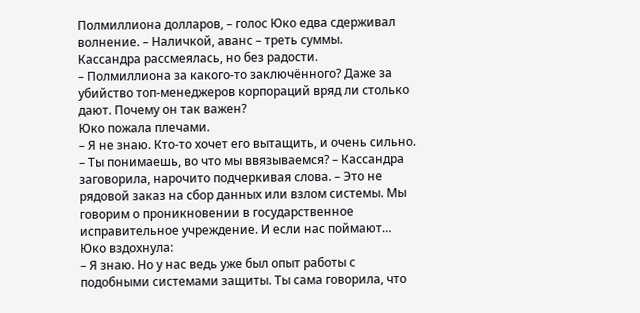Полмиллиона долларов, – голос Юко едва сдерживал волнение. – Наличкой, аванс – треть суммы.
Кассандра рассмеялась, но без радости.
– Полмиллиона за какого-то заключённого? Даже за убийство топ-менеджеров корпораций вряд ли столько дают. Почему он так важен?
Юко пожала плечами.
– Я не знаю. Кто-то хочет его вытащить, и очень сильно.
– Ты понимаешь, во что мы ввязываемся? – Кассандра заговорила, нарочито подчеркивая слова. – Это не рядовой заказ на сбор данных или взлом системы. Мы говорим о проникновении в государственное исправительное учреждение. И если нас поймают…
Юко вздохнула:
– Я знаю. Но у нас ведь уже был опыт работы с подобными системами защиты. Ты сама говорила, что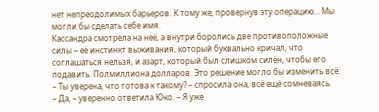нет непреодолимых барьеров. К тому же, провернув эту операцию… Мы могли бы сделать себе имя.
Кассандра смотрела на неё, а внутри боролись две противоположные силы – её инстинкт выживания, который буквально кричал, что соглашаться нельзя, и азарт, который был слишком силён, чтобы его подавить. Полмиллиона долларов. Это решение могло бы изменить всё.
– Ты уверена, что готова к такому? – спросила она, всё ещё сомневаясь.
– Да, – уверенно ответила Юко. – Я уже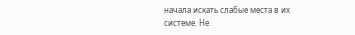начала искать слабые места в их системе. Не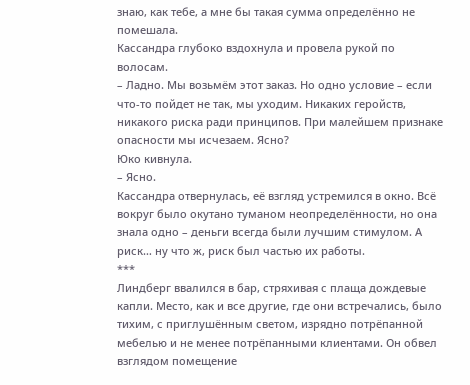знаю, как тебе, а мне бы такая сумма определённо не помешала.
Кассандра глубоко вздохнула и провела рукой по волосам.
– Ладно. Мы возьмём этот заказ. Но одно условие – если что-то пойдет не так, мы уходим. Никаких геройств, никакого риска ради принципов. При малейшем признаке опасности мы исчезаем. Ясно?
Юко кивнула.
– Ясно.
Кассандра отвернулась, её взгляд устремился в окно. Всё вокруг было окутано туманом неопределённости, но она знала одно – деньги всегда были лучшим стимулом. А риск… ну что ж, риск был частью их работы.
***
Линдберг ввалился в бар, стряхивая с плаща дождевые капли. Место, как и все другие, где они встречались, было тихим, с приглушённым светом, изрядно потрёпанной мебелью и не менее потрёпанными клиентами. Он обвел взглядом помещение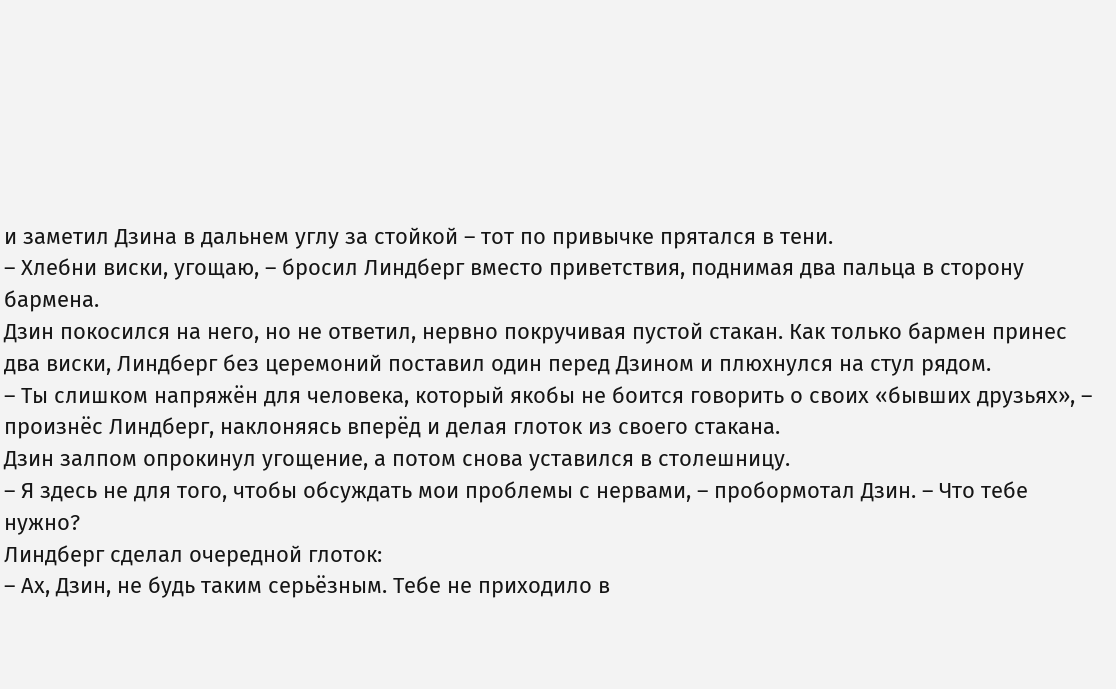и заметил Дзина в дальнем углу за стойкой – тот по привычке прятался в тени.
– Хлебни виски, угощаю, – бросил Линдберг вместо приветствия, поднимая два пальца в сторону бармена.
Дзин покосился на него, но не ответил, нервно покручивая пустой стакан. Как только бармен принес два виски, Линдберг без церемоний поставил один перед Дзином и плюхнулся на стул рядом.
– Ты слишком напряжён для человека, который якобы не боится говорить о своих «бывших друзьях», – произнёс Линдберг, наклоняясь вперёд и делая глоток из своего стакана.
Дзин залпом опрокинул угощение, а потом снова уставился в столешницу.
– Я здесь не для того, чтобы обсуждать мои проблемы с нервами, – пробормотал Дзин. – Что тебе нужно?
Линдберг сделал очередной глоток:
– Ах, Дзин, не будь таким серьёзным. Тебе не приходило в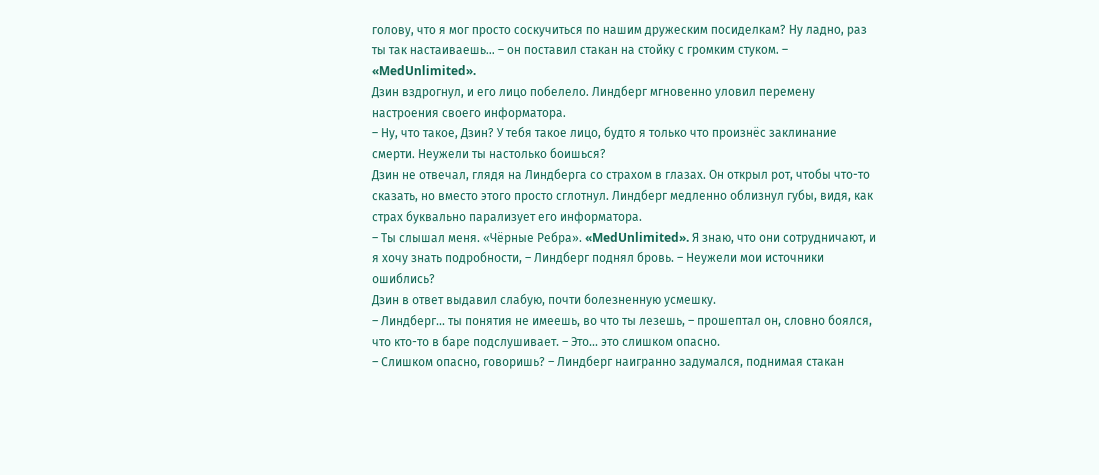голову, что я мог просто соскучиться по нашим дружеским посиделкам? Ну ладно, раз ты так настаиваешь… – он поставил стакан на стойку с громким стуком. – «MedUnlimited».
Дзин вздрогнул, и его лицо побелело. Линдберг мгновенно уловил перемену настроения своего информатора.
– Ну, что такое, Дзин? У тебя такое лицо, будто я только что произнёс заклинание смерти. Неужели ты настолько боишься?
Дзин не отвечал, глядя на Линдберга со страхом в глазах. Он открыл рот, чтобы что-то сказать, но вместо этого просто сглотнул. Линдберг медленно облизнул губы, видя, как страх буквально парализует его информатора.
– Ты слышал меня. «Чёрные Ребра». «MedUnlimited». Я знаю, что они сотрудничают, и я хочу знать подробности, – Линдберг поднял бровь. – Неужели мои источники ошиблись?
Дзин в ответ выдавил слабую, почти болезненную усмешку.
– Линдберг… ты понятия не имеешь, во что ты лезешь, – прошептал он, словно боялся, что кто-то в баре подслушивает. – Это… это слишком опасно.
– Слишком опасно, говоришь? – Линдберг наигранно задумался, поднимая стакан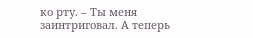ко рту. – Ты меня заинтриговал. А теперь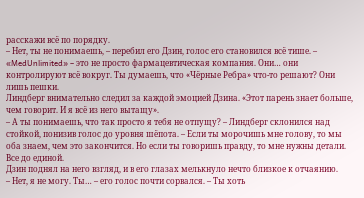расскажи всё по порядку.
– Нет, ты не понимаешь, – перебил его Дзин, голос его становился всё тише. – «MedUnlimited» – это не просто фармацевтическая компания. Они… они контролируют всё вокруг. Ты думаешь, что «Чёрные Ребра» что-то решают? Они лишь пешки.
Линдберг внимательно следил за каждой эмоцией Дзина. «Этот парень знает больше, чем говорит. И я всё из него вытащу».
– А ты понимаешь, что так просто я тебя не отпущу? – Линдберг склонился над стойкой, понизив голос до уровня шёпота. – Если ты морочишь мне голову, то мы оба знаем, чем это закончится. Но если ты говоришь правду, то мне нужны детали. Все до единой.
Дзин поднял на него взгляд, и в его глазах мелькнуло нечто близкое к отчаянию.
– Нет, я не могу. Ты… – его голос почти сорвался. – Ты хоть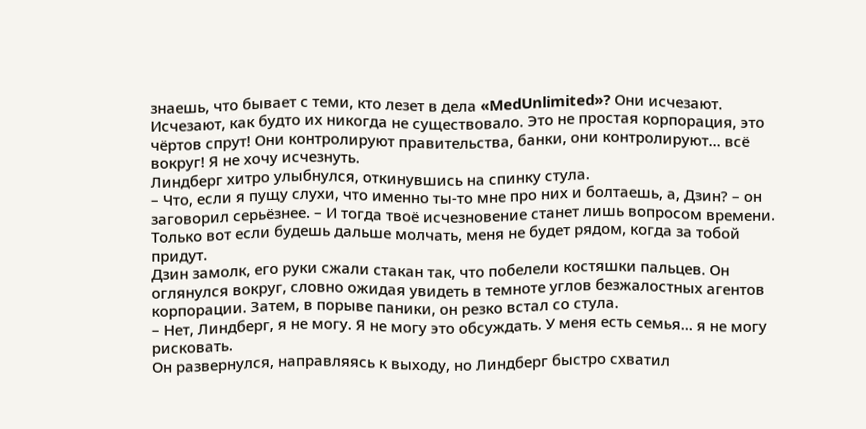знаешь, что бывает с теми, кто лезет в дела «MedUnlimited»? Они исчезают. Исчезают, как будто их никогда не существовало. Это не простая корпорация, это чёртов спрут! Они контролируют правительства, банки, они контролируют… всё вокруг! Я не хочу исчезнуть.
Линдберг хитро улыбнулся, откинувшись на спинку стула.
– Что, если я пущу слухи, что именно ты-то мне про них и болтаешь, а, Дзин? – он заговорил серьёзнее. – И тогда твоё исчезновение станет лишь вопросом времени. Только вот если будешь дальше молчать, меня не будет рядом, когда за тобой придут.
Дзин замолк, его руки сжали стакан так, что побелели костяшки пальцев. Он оглянулся вокруг, словно ожидая увидеть в темноте углов безжалостных агентов корпорации. Затем, в порыве паники, он резко встал со стула.
– Нет, Линдберг, я не могу. Я не могу это обсуждать. У меня есть семья… я не могу рисковать.
Он развернулся, направляясь к выходу, но Линдберг быстро схватил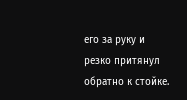его за руку и резко притянул обратно к стойке.